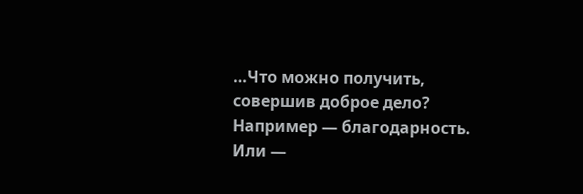…Что можно получить, совершив доброе дело? Например — благодарность. Или —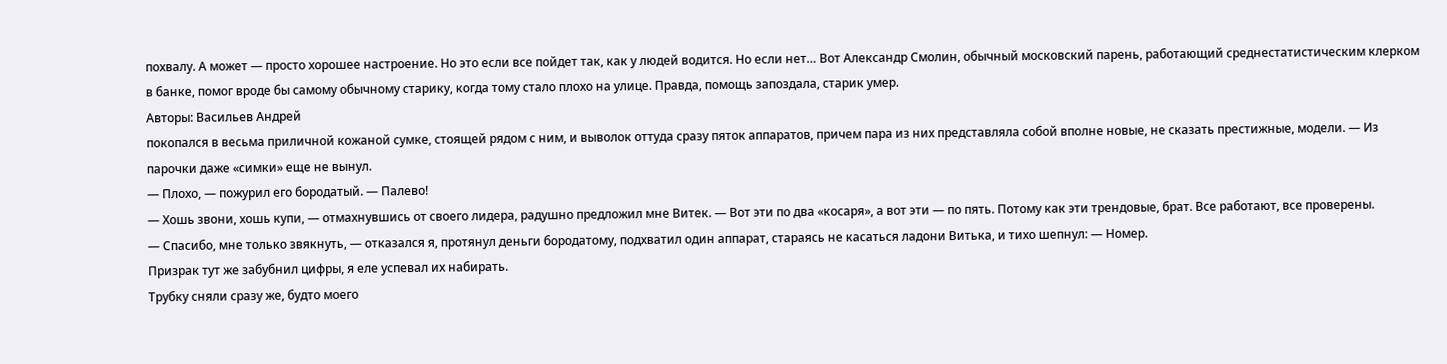похвалу. А может — просто хорошее настроение. Но это если все пойдет так, как у людей водится. Но если нет… Вот Александр Смолин, обычный московский парень, работающий среднестатистическим клерком в банке, помог вроде бы самому обычному старику, когда тому стало плохо на улице. Правда, помощь запоздала, старик умер.
Авторы: Васильев Андрей
покопался в весьма приличной кожаной сумке, стоящей рядом с ним, и выволок оттуда сразу пяток аппаратов, причем пара из них представляла собой вполне новые, не сказать престижные, модели. — Из парочки даже «симки» еще не вынул.
— Плохо, — пожурил его бородатый. — Палево!
— Хошь звони, хошь купи, — отмахнувшись от своего лидера, радушно предложил мне Витек. — Вот эти по два «косаря», а вот эти — по пять. Потому как эти трендовые, брат. Все работают, все проверены.
— Спасибо, мне только звякнуть, — отказался я, протянул деньги бородатому, подхватил один аппарат, стараясь не касаться ладони Витька, и тихо шепнул: — Номер.
Призрак тут же забубнил цифры, я еле успевал их набирать.
Трубку сняли сразу же, будто моего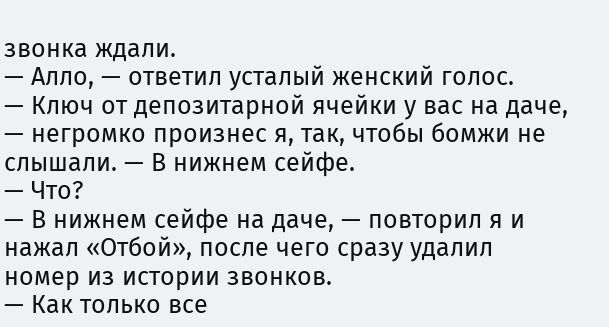звонка ждали.
— Алло, — ответил усталый женский голос.
— Ключ от депозитарной ячейки у вас на даче, — негромко произнес я, так, чтобы бомжи не слышали. — В нижнем сейфе.
— Что?
— В нижнем сейфе на даче, — повторил я и нажал «Отбой», после чего сразу удалил номер из истории звонков.
— Как только все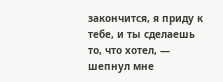закончится, я приду к тебе, и ты сделаешь то, что хотел, — шепнул мне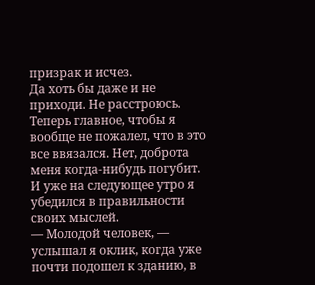призрак и исчез.
Да хоть бы даже и не приходи. Не расстроюсь.
Теперь главное, чтобы я вообще не пожалел, что в это все ввязался. Нет, доброта меня когда-нибудь погубит.
И уже на следующее утро я убедился в правильности своих мыслей.
— Молодой человек, — услышал я оклик, когда уже почти подошел к зданию, в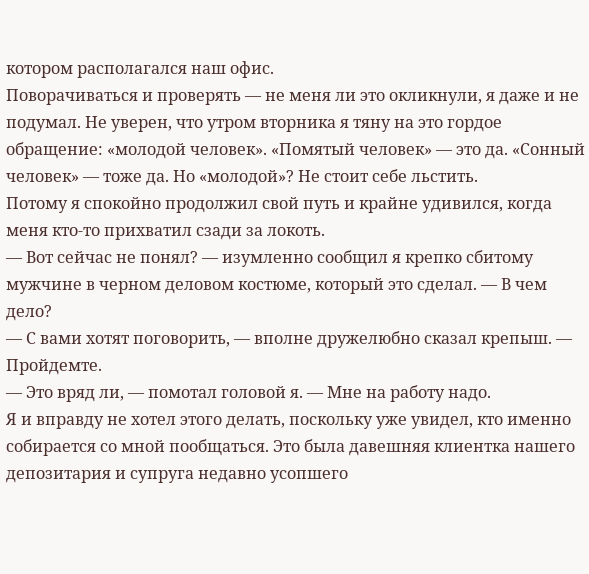котором располагался наш офис.
Поворачиваться и проверять — не меня ли это окликнули, я даже и не подумал. Не уверен, что утром вторника я тяну на это гордое обращение: «молодой человек». «Помятый человек» — это да. «Сонный человек» — тоже да. Но «молодой»? Не стоит себе льстить.
Потому я спокойно продолжил свой путь и крайне удивился, когда меня кто-то прихватил сзади за локоть.
— Вот сейчас не понял? — изумленно сообщил я крепко сбитому мужчине в черном деловом костюме, который это сделал. — В чем дело?
— С вами хотят поговорить, — вполне дружелюбно сказал крепыш. — Пройдемте.
— Это вряд ли, — помотал головой я. — Мне на работу надо.
Я и вправду не хотел этого делать, поскольку уже увидел, кто именно собирается со мной пообщаться. Это была давешняя клиентка нашего депозитария и супруга недавно усопшего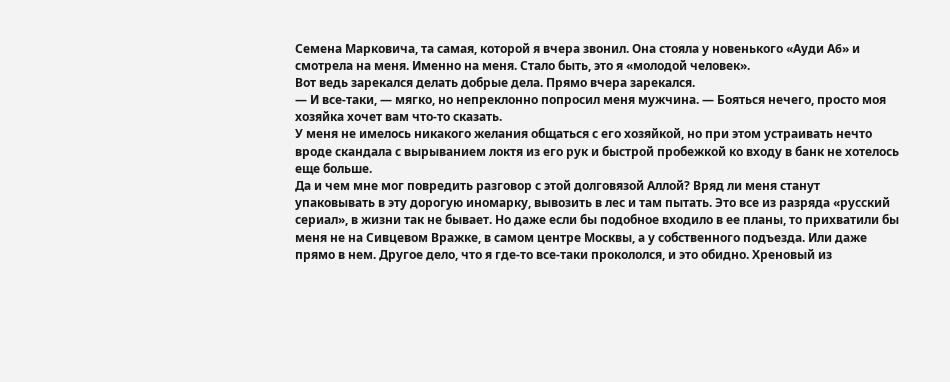Семена Марковича, та самая, которой я вчера звонил. Она стояла у новенького «Ауди А6» и смотрела на меня. Именно на меня. Стало быть, это я «молодой человек».
Вот ведь зарекался делать добрые дела. Прямо вчера зарекался.
— И все-таки, — мягко, но непреклонно попросил меня мужчина. — Бояться нечего, просто моя хозяйка хочет вам что-то сказать.
У меня не имелось никакого желания общаться с его хозяйкой, но при этом устраивать нечто вроде скандала с вырыванием локтя из его рук и быстрой пробежкой ко входу в банк не хотелось еще больше.
Да и чем мне мог повредить разговор с этой долговязой Аллой? Вряд ли меня станут упаковывать в эту дорогую иномарку, вывозить в лес и там пытать. Это все из разряда «русский сериал», в жизни так не бывает. Но даже если бы подобное входило в ее планы, то прихватили бы меня не на Сивцевом Вражке, в самом центре Москвы, а у собственного подъезда. Или даже прямо в нем. Другое дело, что я где-то все-таки прокололся, и это обидно. Хреновый из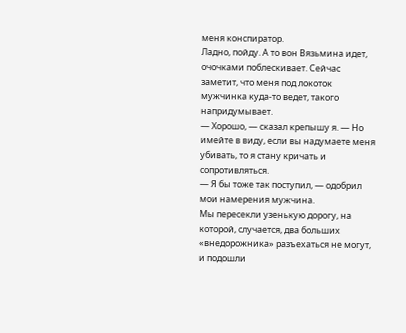меня конспиратор.
Ладно, пойду. А то вон Вязьмина идет, очочками поблескивает. Сейчас заметит, что меня под локоток мужчинка куда-то ведет, такого напридумывает.
— Хорошо, — сказал крепышу я. — Но имейте в виду, если вы надумаете меня убивать, то я стану кричать и сопротивляться.
— Я бы тоже так поступил, — одобрил мои намерения мужчина.
Мы пересекли узенькую дорогу, на которой, случается, два больших «внедорожника» разъехаться не могут, и подошли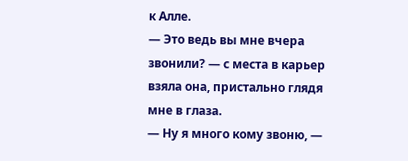к Алле.
— Это ведь вы мне вчера звонили? — с места в карьер взяла она, пристально глядя мне в глаза.
— Ну я много кому звоню, —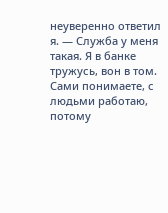неуверенно ответил я. — Служба у меня такая. Я в банке тружусь, вон в том. Сами понимаете, с людьми работаю, потому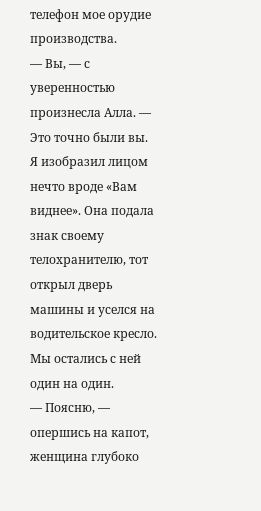телефон мое орудие производства.
— Вы, — с уверенностью произнесла Алла. — Это точно были вы.
Я изобразил лицом нечто вроде «Вам виднее». Она подала знак своему телохранителю, тот открыл дверь машины и уселся на водительское кресло. Мы остались с ней один на один.
— Поясню, — опершись на капот, женщина глубоко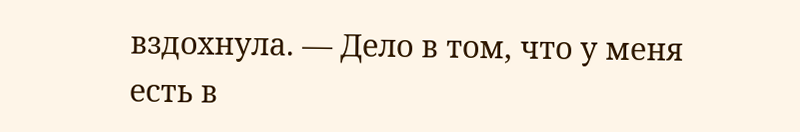вздохнула. — Дело в том, что у меня есть в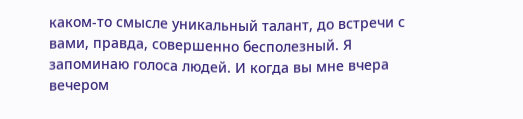каком-то смысле уникальный талант, до встречи с вами, правда, совершенно бесполезный. Я запоминаю голоса людей. И когда вы мне вчера вечером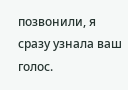позвонили, я сразу узнала ваш голос.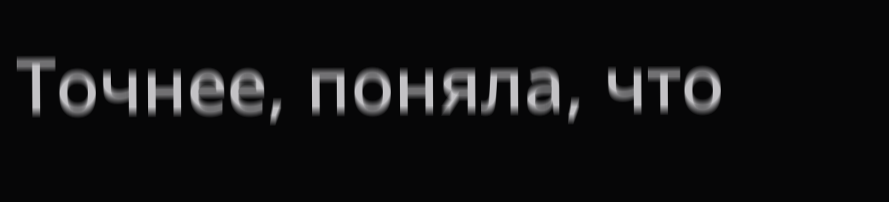Точнее, поняла, что